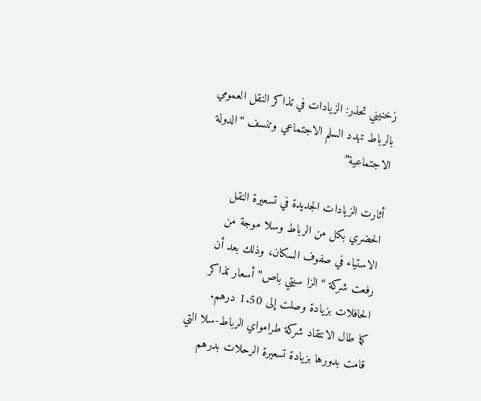زخنيني تحذر: الزيادات في تذاكر النقل العمومي بالرباط تهدد السلم الاجتماعي وتنسف “الدولة الاجتماعية”

أثارت الزيادات الجديدة في تسعيرة النقل الحضري بكل من الرباط وسلا موجة من الاستياء في صفوف السكان، وذلك بعد أن رفعت شركة “الزا سيتي باص” أسعار تذاكر الحافلات بزيادة وصلت إلى 1.50 درهم.
كما طال الانتقاد شركة طرامواي الرباط-سلا التي قامت بدورها بزيادة تسعيرة الرحلات بدرهم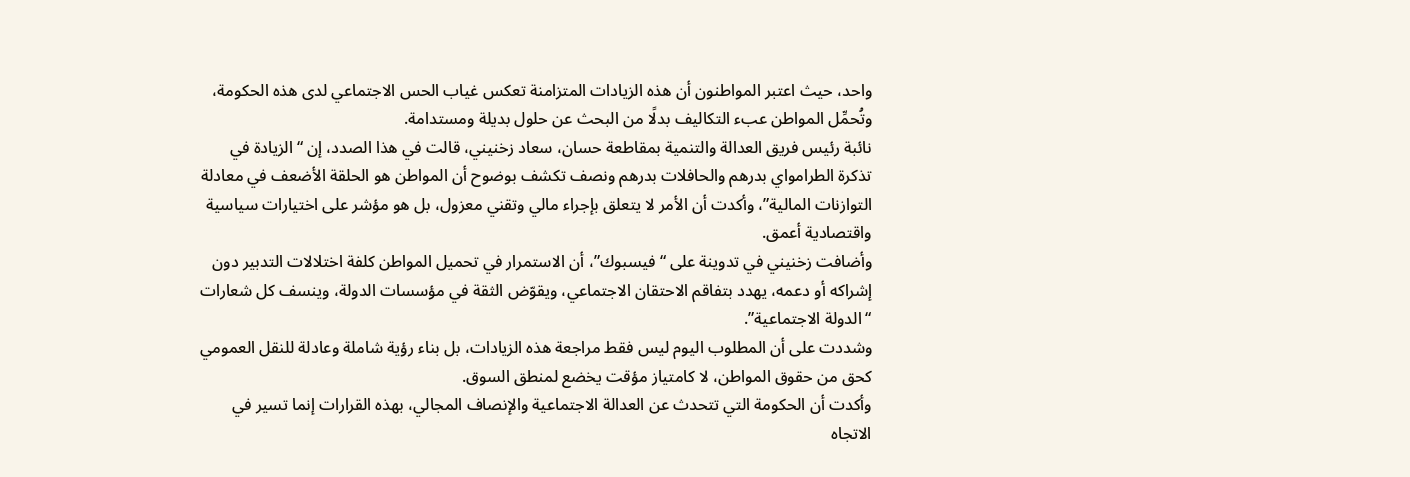واحد، حيث اعتبر المواطنون أن هذه الزيادات المتزامنة تعكس غياب الحس الاجتماعي لدى هذه الحكومة، وتُحمِّل المواطن عبء التكاليف بدلًا من البحث عن حلول بديلة ومستدامة.
نائبة رئيس فريق العدالة والتنمية بمقاطعة حسان، سعاد زخنيني، قالت في هذا الصدد، إن “الزيادة في تذكرة الطرامواي بدرهم والحافلات بدرهم ونصف تكشف بوضوح أن المواطن هو الحلقة الأضعف في معادلة التوازنات المالية”، وأكدت أن الأمر لا يتعلق بإجراء مالي وتقني معزول، بل هو مؤشر على اختيارات سياسية واقتصادية أعمق.
وأضافت زخنيني في تدوينة على “فيسبوك”، أن الاستمرار في تحميل المواطن كلفة اختلالات التدبير دون إشراكه أو دعمه، يهدد بتفاقم الاحتقان الاجتماعي، ويقوّض الثقة في مؤسسات الدولة، وينسف كل شعارات “الدولة الاجتماعية”.
وشددت على أن المطلوب اليوم ليس فقط مراجعة هذه الزيادات، بل بناء رؤية شاملة وعادلة للنقل العمومي كحق من حقوق المواطن، لا كامتياز مؤقت يخضع لمنطق السوق.
وأكدت أن الحكومة التي تتحدث عن العدالة الاجتماعية والإنصاف المجالي، بهذه القرارات إنما تسير في الاتجاه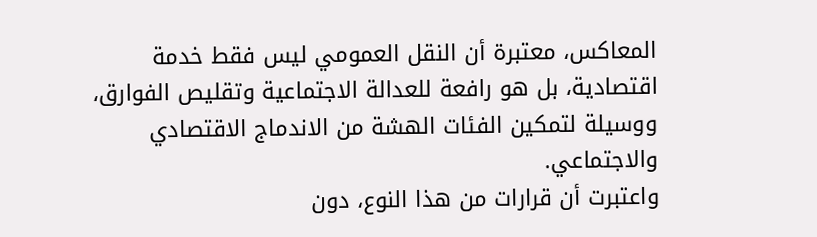المعاكس، معتبرة أن النقل العمومي ليس فقط خدمة اقتصادية، بل هو رافعة للعدالة الاجتماعية وتقليص الفوارق، ووسيلة لتمكين الفئات الهشة من الاندماج الاقتصادي والاجتماعي.
واعتبرت أن قرارات من هذا النوع، دون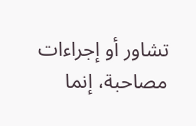تشاور أو إجراءات مصاحبة، إنما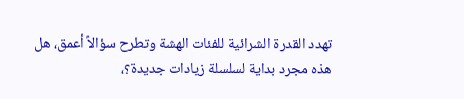تهدد القدرة الشرائية للفئات الهشة وتطرح سؤالاً أعمق، هل هذه مجرد بداية لسلسلة زيادات جديدة؟،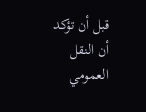قبل أن تؤكد أن النقل العمومي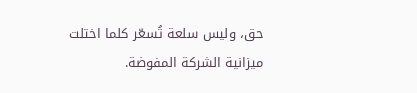حق، وليس سلعة تُسعّر كلما اختلت ميزانية الشركة المفوضة.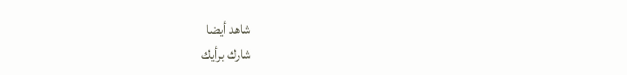شاهد أيضا
شارك برأيك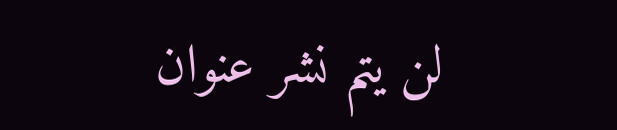لن يتم نشر عنوان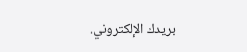بريدك الإلكتروني.